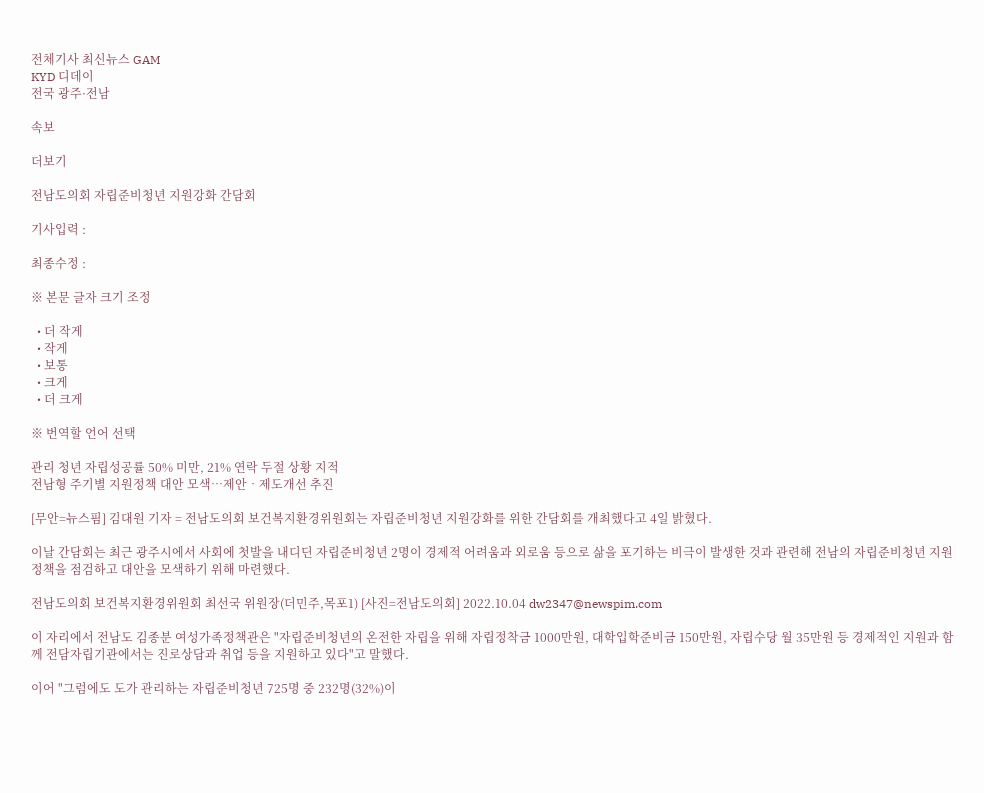전체기사 최신뉴스 GAM
KYD 디데이
전국 광주·전남

속보

더보기

전남도의회 자립준비청년 지원강화 간담회

기사입력 :

최종수정 :

※ 본문 글자 크기 조정

  • 더 작게
  • 작게
  • 보통
  • 크게
  • 더 크게

※ 번역할 언어 선택

관리 청년 자립성공률 50% 미만, 21% 연락 두절 상황 지적
전남형 주기별 지원정책 대안 모색…제안‧제도개선 추진

[무안=뉴스핌] 김대원 기자 = 전남도의회 보건복지환경위원회는 자립준비청년 지원강화를 위한 간담회를 개최했다고 4일 밝혔다.

이날 간담회는 최근 광주시에서 사회에 첫발을 내디딘 자립준비청년 2명이 경제적 어려움과 외로움 등으로 삶을 포기하는 비극이 발생한 것과 관련해 전남의 자립준비청년 지원정책을 점검하고 대안을 모색하기 위해 마련했다.

전남도의회 보건복지환경위원회 최선국 위원장(더민주,목포1) [사진=전남도의회] 2022.10.04 dw2347@newspim.com

이 자리에서 전남도 김종분 여성가족정책관은 "자립준비청년의 온전한 자립을 위해 자립정착금 1000만원, 대학입학준비금 150만원, 자립수당 월 35만원 등 경제적인 지원과 함께 전담자립기관에서는 진로상담과 취업 등을 지원하고 있다"고 말했다.

이어 "그럼에도 도가 관리하는 자립준비청년 725명 중 232명(32%)이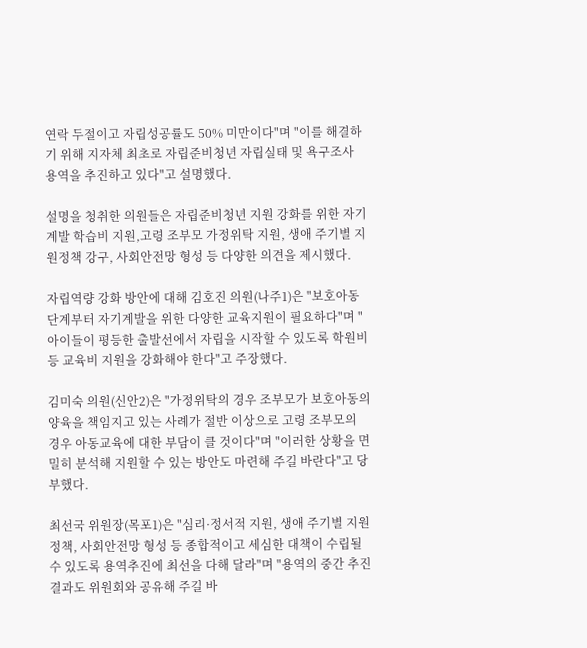연락 두절이고 자립성공률도 50% 미만이다"며 "이를 해결하기 위해 지자체 최초로 자립준비청년 자립실태 및 욕구조사 용역을 추진하고 있다"고 설명했다.

설명을 청취한 의원들은 자립준비청년 지원 강화를 위한 자기계발 학습비 지원,고령 조부모 가정위탁 지원, 생애 주기별 지원정책 강구, 사회안전망 형성 등 다양한 의견을 제시했다.

자립역량 강화 방안에 대해 김호진 의원(나주1)은 "보호아동 단계부터 자기계발을 위한 다양한 교육지원이 필요하다"며 "아이들이 평등한 출발선에서 자립을 시작할 수 있도록 학원비 등 교육비 지원을 강화해야 한다"고 주장했다.

김미숙 의원(신안2)은 "가정위탁의 경우 조부모가 보호아동의 양육을 책임지고 있는 사례가 절반 이상으로 고령 조부모의 경우 아동교육에 대한 부담이 클 것이다"며 "이러한 상황을 면밀히 분석해 지원할 수 있는 방안도 마련해 주길 바란다"고 당부했다.

최선국 위원장(목포1)은 "심리·정서적 지원, 생애 주기별 지원정책, 사회안전망 형성 등 종합적이고 세심한 대책이 수립될 수 있도록 용역추진에 최선을 다해 달라"며 "용역의 중간 추진결과도 위원회와 공유해 주길 바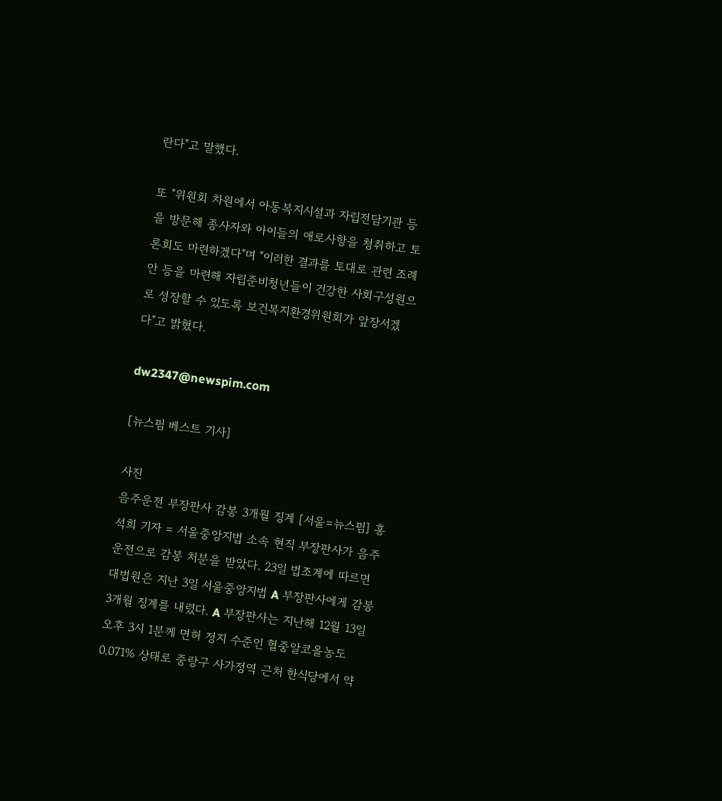란다"고 말했다.

또 "위원회 차원에서 아동복지시설과 자립전담기관 등을 방문해 종사자와 아이들의 애로사항을 청취하고 토론회도 마련하겠다"며 "이러한 결과를 토대로 관련 조례안 등을 마련해 자립준비청년들이 건강한 사회구성원으로 성장할 수 있도록 보건복지환경위원회가 앞장서겠다"고 밝혔다.

dw2347@newspim.com

[뉴스핌 베스트 기사]

사진
음주운전 부장판사 감봉 3개월 징계 [서울=뉴스핌] 홍석희 기자 = 서울중앙지법 소속 현직 부장판사가 음주운전으로 감봉 처분을 받았다. 23일 법조계에 따르면 대법원은 지난 3일 서울중앙지법 A 부장판사에게 감봉 3개월 징계를 내렸다. A 부장판사는 지난해 12월 13일 오후 3시 1분께 면허 정지 수준인 혈중알코올농도 0.071% 상태로 중랑구 사가정역 근처 한식당에서 약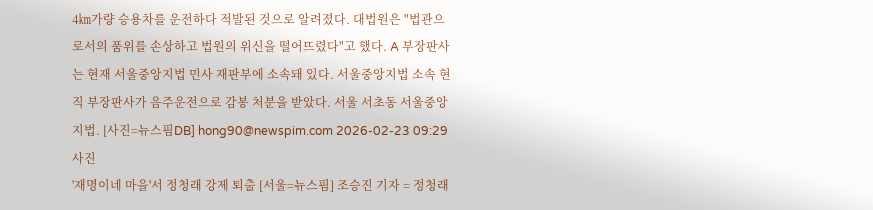4㎞가량 승용차를 운전하다 적발된 것으로 알려졌다. 대법원은 "법관으로서의 품위를 손상하고 법원의 위신을 떨어뜨렸다"고 했다. A 부장판사는 현재 서울중앙지법 민사 재판부에 소속돼 있다. 서울중앙지법 소속 현직 부장판사가 음주운전으로 감봉 처분을 받았다. 서울 서초동 서울중앙지법. [사진=뉴스핌DB] hong90@newspim.com 2026-02-23 09:29
사진
'재명이네 마을'서 정청래 강제 퇴출 [서울=뉴스핌] 조승진 기자 = 정청래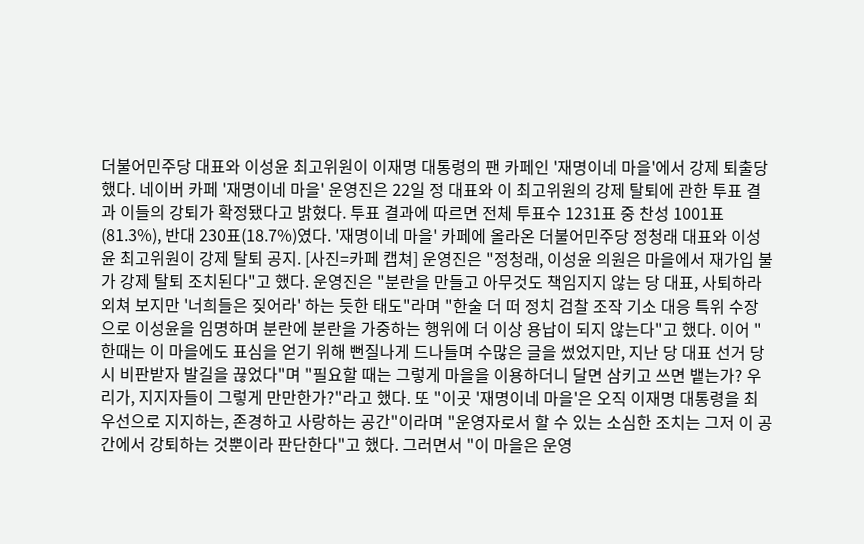더불어민주당 대표와 이성윤 최고위원이 이재명 대통령의 팬 카페인 '재명이네 마을'에서 강제 퇴출당했다. 네이버 카페 '재명이네 마을' 운영진은 22일 정 대표와 이 최고위원의 강제 탈퇴에 관한 투표 결과 이들의 강퇴가 확정됐다고 밝혔다. 투표 결과에 따르면 전체 투표수 1231표 중 찬성 1001표(81.3%), 반대 230표(18.7%)였다. '재명이네 마을' 카페에 올라온 더불어민주당 정청래 대표와 이성윤 최고위원이 강제 탈퇴 공지. [사진=카페 캡쳐] 운영진은 "정청래, 이성윤 의원은 마을에서 재가입 불가 강제 탈퇴 조치된다"고 했다. 운영진은 "분란을 만들고 아무것도 책임지지 않는 당 대표, 사퇴하라 외쳐 보지만 '너희들은 짖어라' 하는 듯한 태도"라며 "한술 더 떠 정치 검찰 조작 기소 대응 특위 수장으로 이성윤을 임명하며 분란에 분란을 가중하는 행위에 더 이상 용납이 되지 않는다"고 했다. 이어 "한때는 이 마을에도 표심을 얻기 위해 뻔질나게 드나들며 수많은 글을 썼었지만, 지난 당 대표 선거 당시 비판받자 발길을 끊었다"며 "필요할 때는 그렇게 마을을 이용하더니 달면 삼키고 쓰면 뱉는가? 우리가, 지지자들이 그렇게 만만한가?"라고 했다. 또 "이곳 '재명이네 마을'은 오직 이재명 대통령을 최우선으로 지지하는, 존경하고 사랑하는 공간"이라며 "운영자로서 할 수 있는 소심한 조치는 그저 이 공간에서 강퇴하는 것뿐이라 판단한다"고 했다. 그러면서 "이 마을은 운영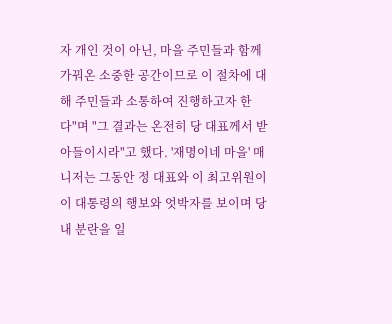자 개인 것이 아닌, 마을 주민들과 함께 가꿔온 소중한 공간이므로 이 절차에 대해 주민들과 소통하여 진행하고자 한다"며 "그 결과는 온전히 당 대표께서 받아들이시라"고 했다. '재명이네 마을' 매니저는 그동안 정 대표와 이 최고위원이 이 대통령의 행보와 엇박자를 보이며 당내 분란을 일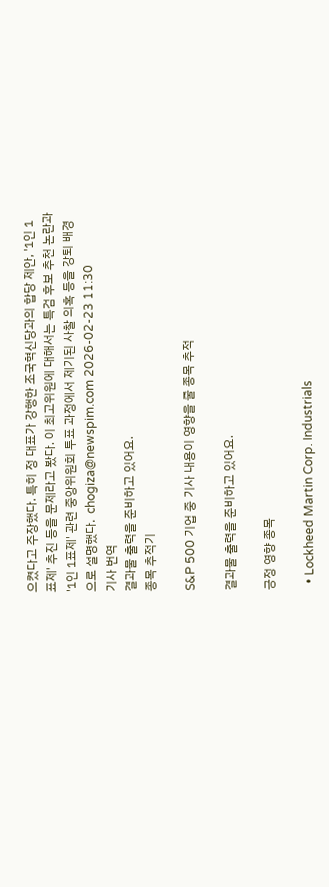으켰다고 주장했다. 특히 정 대표가 강행한 조국혁신당과의 합당 제안, '1인 1표제' 추진 등을 문제라고 봤다. 이 최고위원에 대해서는 특검 후보 추천 논란과 '1인 1표제' 관련 중앙위원회 투표 과정에서 제기된 사찰 의혹 등을 강퇴 배경으로 설명했다.  chogiza@newspim.com 2026-02-23 11:30
기사 번역
결과물 출력을 준비하고 있어요.
종목 추적기

S&P 500 기업 중 기사 내용이 영향을 줄 종목 추적

결과물 출력을 준비하고 있어요.

긍정 영향 종목

  • Lockheed Martin Corp. Industrials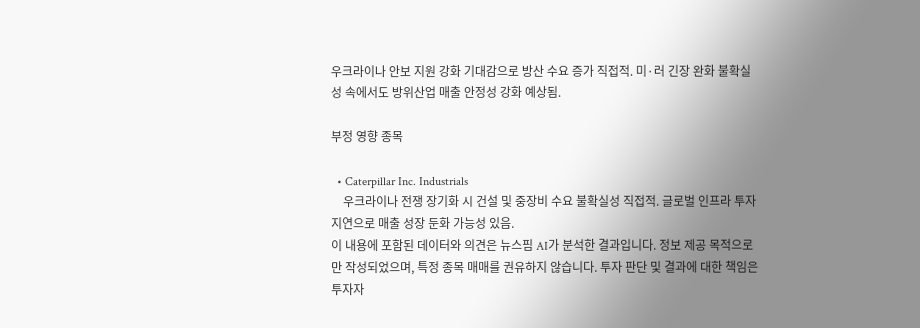우크라이나 안보 지원 강화 기대감으로 방산 수요 증가 직접적. 미·러 긴장 완화 불확실성 속에서도 방위산업 매출 안정성 강화 예상됨.

부정 영향 종목

  • Caterpillar Inc. Industrials
    우크라이나 전쟁 장기화 시 건설 및 중장비 수요 불확실성 직접적. 글로벌 인프라 투자 지연으로 매출 성장 둔화 가능성 있음.
이 내용에 포함된 데이터와 의견은 뉴스핌 AI가 분석한 결과입니다. 정보 제공 목적으로만 작성되었으며, 특정 종목 매매를 권유하지 않습니다. 투자 판단 및 결과에 대한 책임은 투자자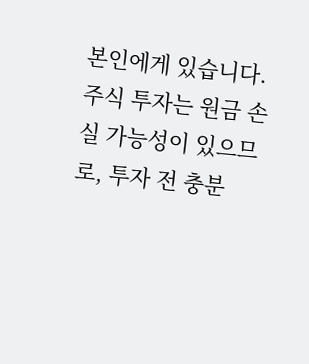본인에게 있습니다. 주식 투자는 원금 손실 가능성이 있으므로, 투자 전 충분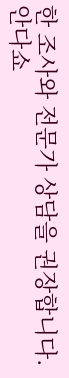한 조사와 전문가 상담을 권장합니다.
안다쇼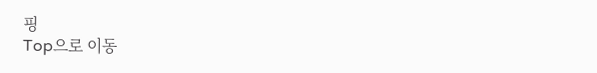핑
Top으로 이동